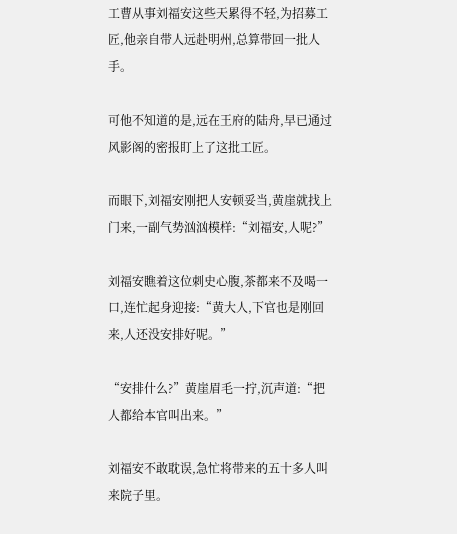工曹从事刘福安这些天累得不轻,为招募工匠,他亲自带人远赴明州,总算带回一批人手。

可他不知道的是,远在王府的陆舟,早已通过风影阁的密报盯上了这批工匠。

而眼下,刘福安刚把人安顿妥当,黄崖就找上门来,一副气势汹汹模样:“刘福安,人呢?”

刘福安瞧着这位刺史心腹,茶都来不及喝一口,连忙起身迎接:“黄大人,下官也是刚回来,人还没安排好呢。”

“安排什么?”黄崖眉毛一拧,沉声道:“把人都给本官叫出来。”

刘福安不敢耽误,急忙将带来的五十多人叫来院子里。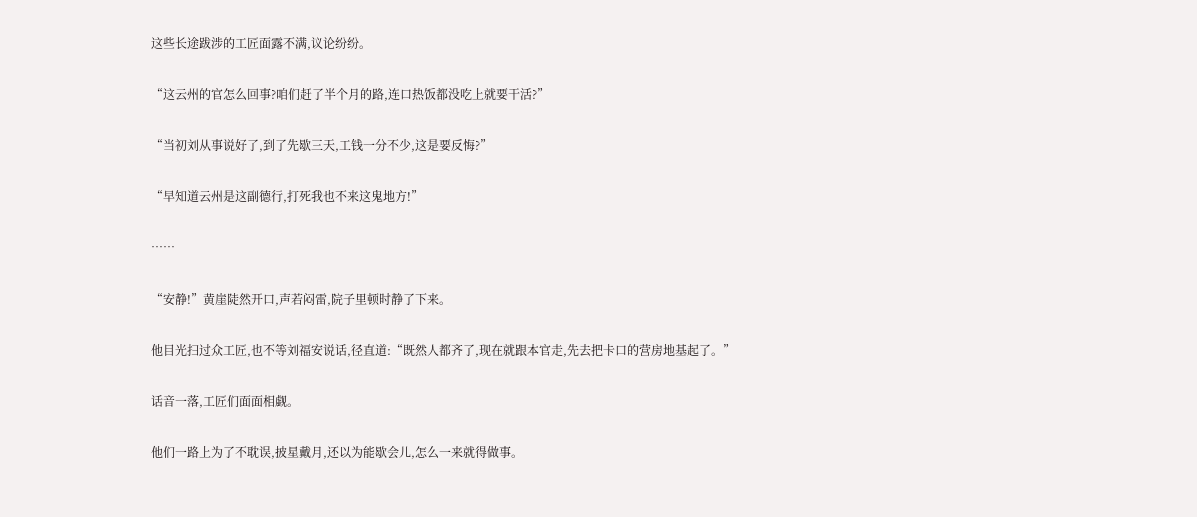这些长途跋涉的工匠面露不满,议论纷纷。

“这云州的官怎么回事?咱们赶了半个月的路,连口热饭都没吃上就要干活?”

“当初刘从事说好了,到了先歇三天,工钱一分不少,这是要反悔?”

“早知道云州是这副德行,打死我也不来这鬼地方!”

……

“安静!”黄崖陡然开口,声若闷雷,院子里顿时静了下来。

他目光扫过众工匠,也不等刘福安说话,径直道:“既然人都齐了,现在就跟本官走,先去把卡口的营房地基起了。”

话音一落,工匠们面面相觑。

他们一路上为了不耽误,披星戴月,还以为能歇会儿,怎么一来就得做事。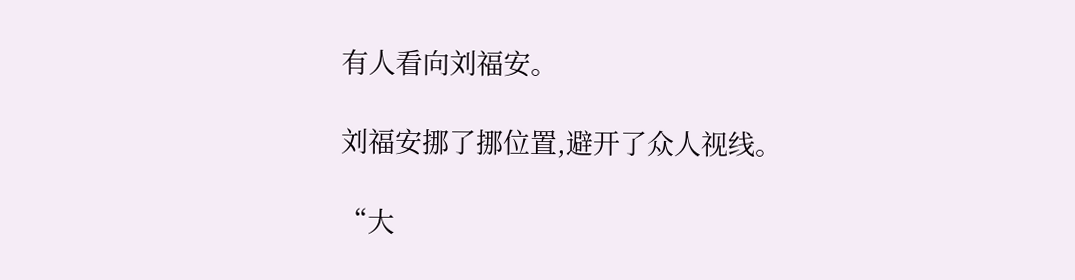有人看向刘福安。

刘福安挪了挪位置,避开了众人视线。

“大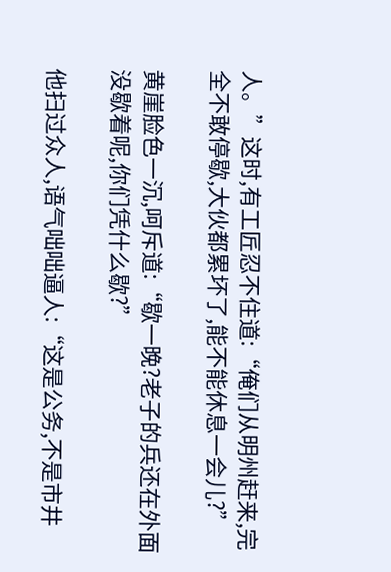人。”这时,有工匠忍不住道:“俺们从明州赶来,完全不敢停歇,大伙都累坏了,能不能休息一会儿?”

黄崖脸色一沉,呵斥道:“歇一晚?老子的兵还在外面没歇着呢,你们凭什么歇?”

他扫过众人,语气咄咄逼人:“这是公务,不是市井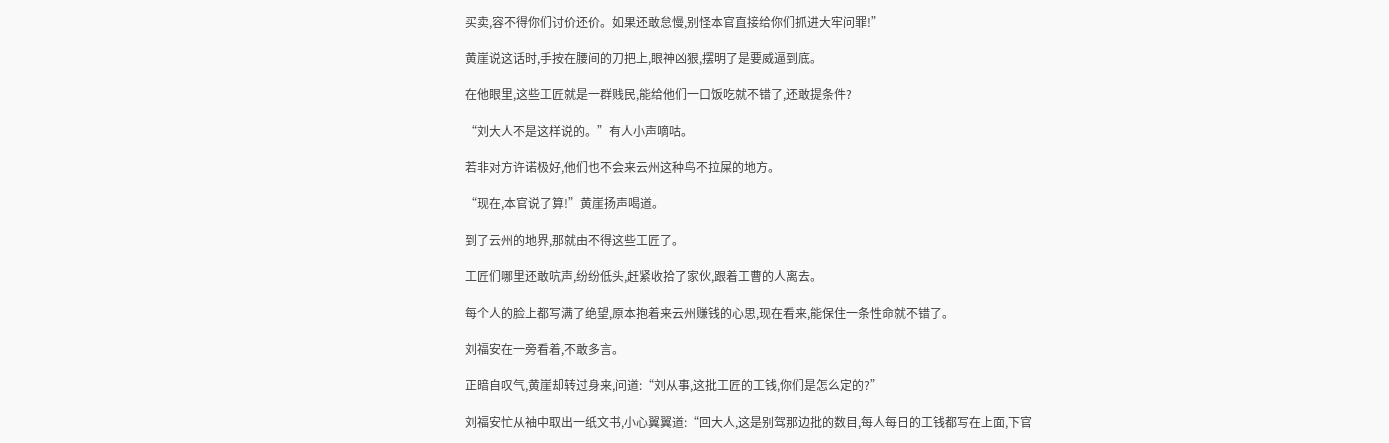买卖,容不得你们讨价还价。如果还敢怠慢,别怪本官直接给你们抓进大牢问罪!”

黄崖说这话时,手按在腰间的刀把上,眼神凶狠,摆明了是要威逼到底。

在他眼里,这些工匠就是一群贱民,能给他们一口饭吃就不错了,还敢提条件?

“刘大人不是这样说的。”有人小声嘀咕。

若非对方许诺极好,他们也不会来云州这种鸟不拉屎的地方。

“现在,本官说了算!”黄崖扬声喝道。

到了云州的地界,那就由不得这些工匠了。

工匠们哪里还敢吭声,纷纷低头,赶紧收拾了家伙,跟着工曹的人离去。

每个人的脸上都写满了绝望,原本抱着来云州赚钱的心思,现在看来,能保住一条性命就不错了。

刘福安在一旁看着,不敢多言。

正暗自叹气,黄崖却转过身来,问道:“刘从事,这批工匠的工钱,你们是怎么定的?”

刘福安忙从袖中取出一纸文书,小心翼翼道:“回大人,这是别驾那边批的数目,每人每日的工钱都写在上面,下官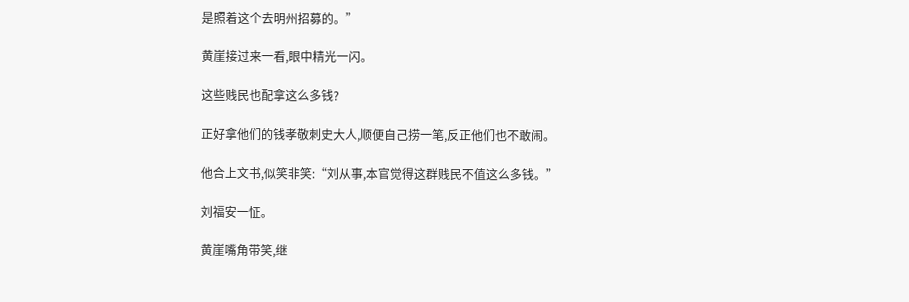是照着这个去明州招募的。”

黄崖接过来一看,眼中精光一闪。

这些贱民也配拿这么多钱?

正好拿他们的钱孝敬刺史大人,顺便自己捞一笔,反正他们也不敢闹。

他合上文书,似笑非笑:“刘从事,本官觉得这群贱民不值这么多钱。”

刘福安一怔。

黄崖嘴角带笑,继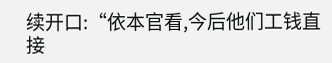续开口:“依本官看,今后他们工钱直接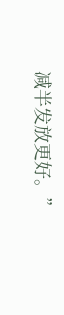减半发放更好。”